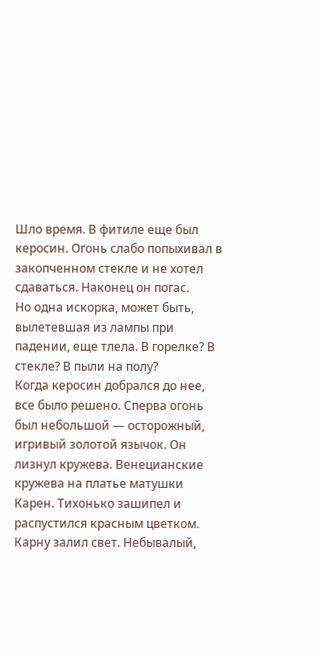Шло время. В фитиле еще был керосин. Огонь слабо попыхивал в закопченном стекле и не хотел сдаваться. Наконец он погас.
Но одна искорка, может быть, вылетевшая из лампы при падении, еще тлела. В горелке? В стекле? В пыли на полу?
Когда керосин добрался до нее, все было решено. Сперва огонь был небольшой — осторожный, игривый золотой язычок. Он лизнул кружева. Венецианские кружева на платье матушки Карен. Тихонько зашипел и распустился красным цветком.
Карну залил свет. Небывалый,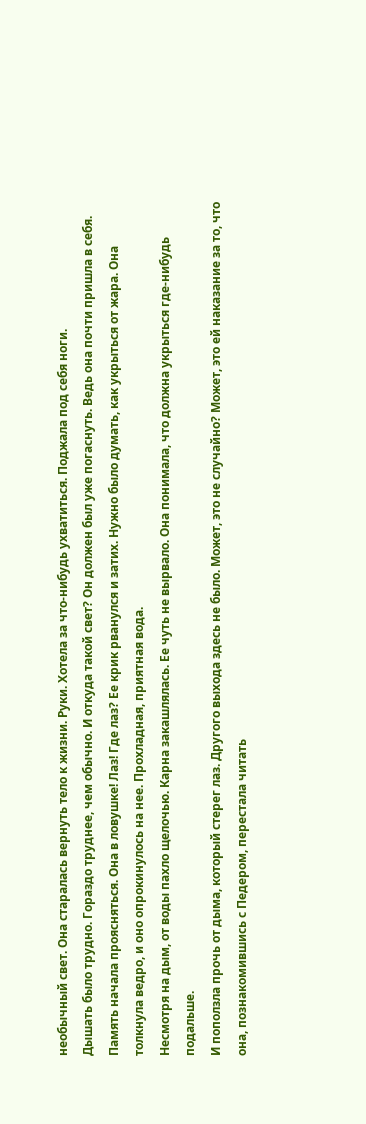необычный свет. Она старалась вернуть тело к жизни. Руки. Хотела за что-нибудь ухватиться. Поджала под себя ноги.
Дышать было трудно. Гораздо труднее, чем обычно. И откуда такой свет? Он должен был уже погаснуть. Ведь она почти пришла в себя.
Память начала проясняться. Она в ловушке! Лаз! Где лаз? Ее крик рванулся и затих. Нужно было думать, как укрыться от жара. Она толкнула ведро, и оно опрокинулось на нее. Прохладная, приятная вода.
Несмотря на дым, от воды пахло щелочью. Карна закашлялась. Ее чуть не вырвало. Она понимала, что должна укрыться где-нибудь подальше.
И поползла прочь от дыма, который стерег лаз. Другого выхода здесь не было. Может, это не случайно? Может, это ей наказание за то, что она, познакомившись с Педером, перестала читать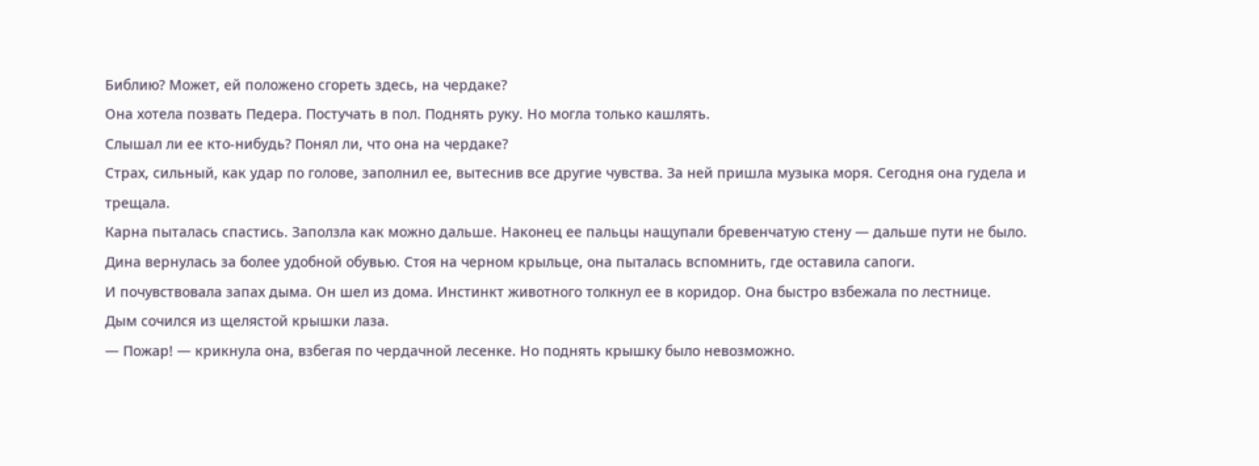Библию? Может, ей положено сгореть здесь, на чердаке?
Она хотела позвать Педера. Постучать в пол. Поднять руку. Но могла только кашлять.
Слышал ли ее кто-нибудь? Понял ли, что она на чердаке?
Страх, сильный, как удар по голове, заполнил ее, вытеснив все другие чувства. За ней пришла музыка моря. Сегодня она гудела и трещала.
Карна пыталась спастись. Заползла как можно дальше. Наконец ее пальцы нащупали бревенчатую стену — дальше пути не было.
Дина вернулась за более удобной обувью. Стоя на черном крыльце, она пыталась вспомнить, где оставила сапоги.
И почувствовала запах дыма. Он шел из дома. Инстинкт животного толкнул ее в коридор. Она быстро взбежала по лестнице.
Дым сочился из щелястой крышки лаза.
— Пожар! — крикнула она, взбегая по чердачной лесенке. Но поднять крышку было невозможно.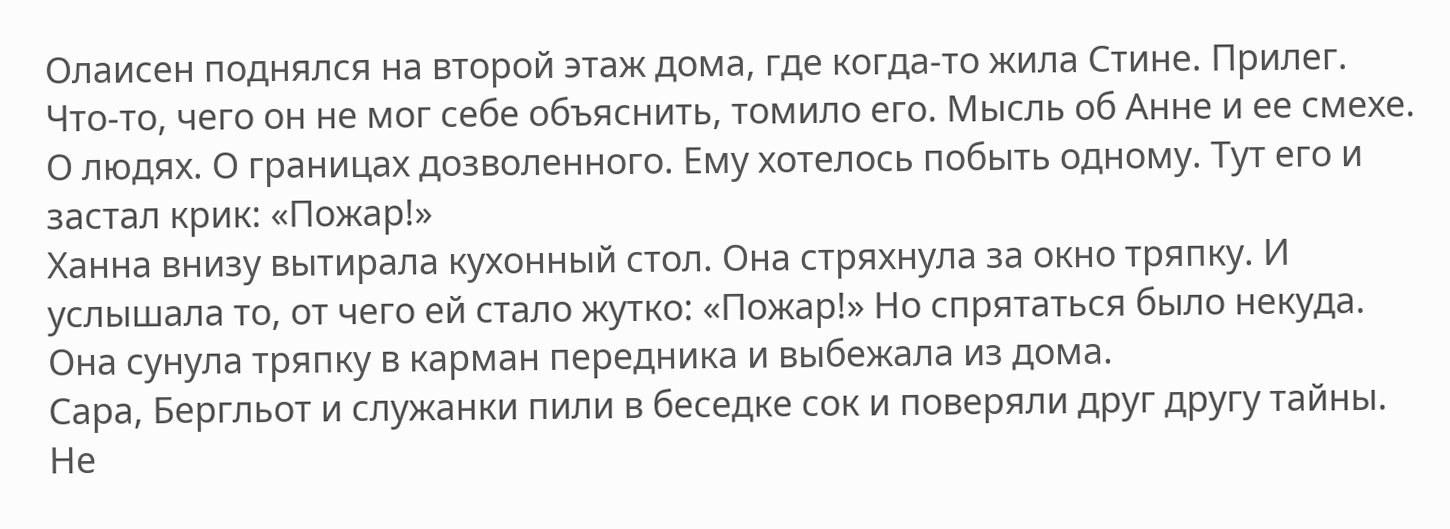Олаисен поднялся на второй этаж дома, где когда-то жила Стине. Прилег. Что-то, чего он не мог себе объяснить, томило его. Мысль об Анне и ее смехе. О людях. О границах дозволенного. Ему хотелось побыть одному. Тут его и застал крик: «Пожар!»
Ханна внизу вытирала кухонный стол. Она стряхнула за окно тряпку. И услышала то, от чего ей стало жутко: «Пожар!» Но спрятаться было некуда. Она сунула тряпку в карман передника и выбежала из дома.
Сара, Бергльот и служанки пили в беседке сок и поверяли друг другу тайны. Не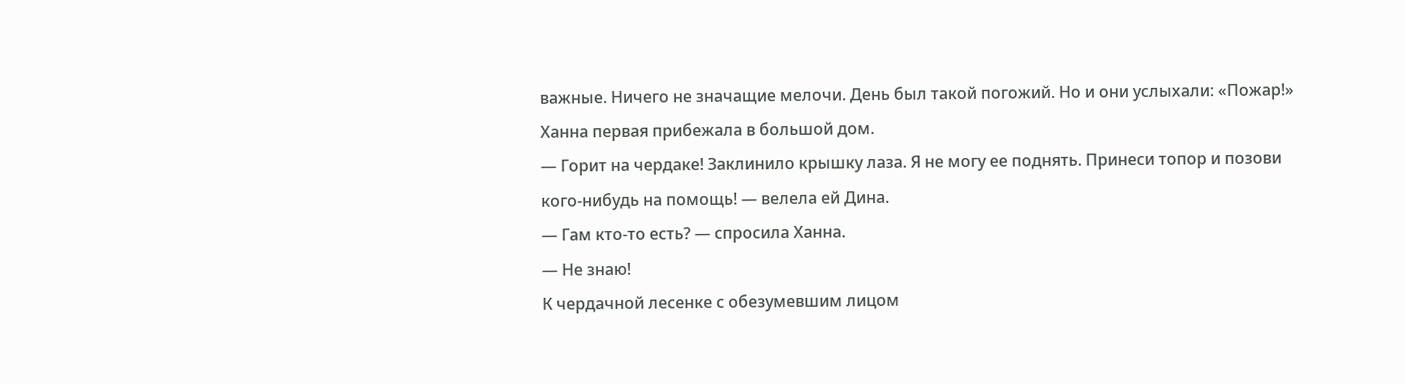важные. Ничего не значащие мелочи. День был такой погожий. Но и они услыхали: «Пожар!»
Ханна первая прибежала в большой дом.
— Горит на чердаке! Заклинило крышку лаза. Я не могу ее поднять. Принеси топор и позови кого-нибудь на помощь! — велела ей Дина.
— Гам кто-то есть? — спросила Ханна.
— Не знаю!
К чердачной лесенке с обезумевшим лицом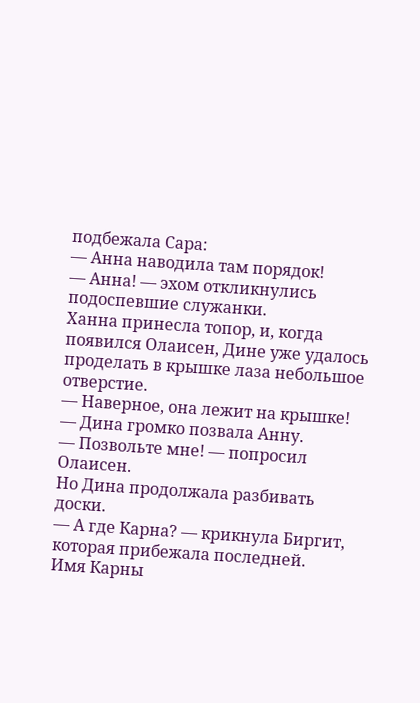подбежала Сара:
— Анна наводила там порядок!
— Анна! — эхом откликнулись подоспевшие служанки.
Ханна принесла топор, и, когда появился Олаисен, Дине уже удалось проделать в крышке лаза небольшое отверстие.
— Наверное, она лежит на крышке! — Дина громко позвала Анну.
— Позвольте мне! — попросил Олаисен.
Но Дина продолжала разбивать доски.
— А где Карна? — крикнула Биргит, которая прибежала последней.
Имя Карны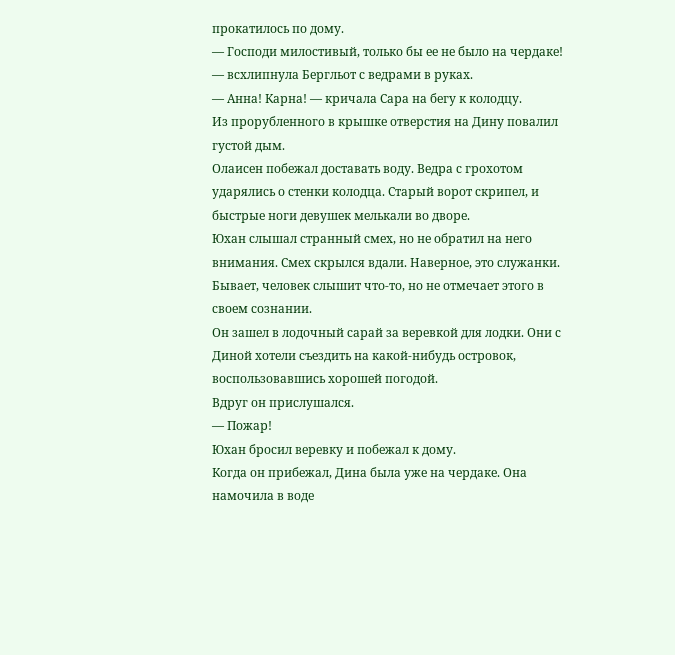прокатилось по дому.
— Господи милостивый, только бы ее не было на чердаке! — всхлипнула Бергльот с ведрами в руках.
— Анна! Карна! — кричала Сара на бегу к колодцу.
Из прорубленного в крышке отверстия на Дину повалил густой дым.
Олаисен побежал доставать воду. Ведра с грохотом ударялись о стенки колодца. Старый ворот скрипел, и быстрые ноги девушек мелькали во дворе.
Юхан слышал странный смех, но не обратил на него внимания. Смех скрылся вдали. Наверное, это служанки. Бывает, человек слышит что-то, но не отмечает этого в своем сознании.
Он зашел в лодочный сарай за веревкой для лодки. Они с Диной хотели съездить на какой-нибудь островок, воспользовавшись хорошей погодой.
Вдруг он прислушался.
— Пожар!
Юхан бросил веревку и побежал к дому.
Когда он прибежал, Дина была уже на чердаке. Она намочила в воде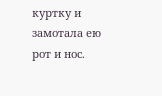куртку и замотала ею рот и нос.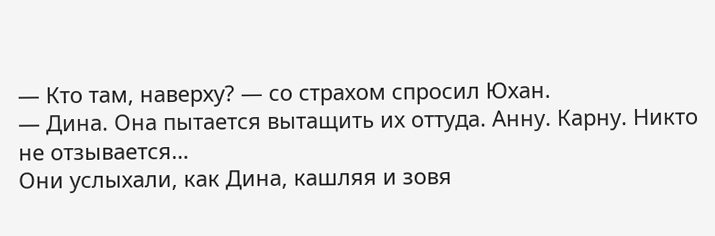— Кто там, наверху? — со страхом спросил Юхан.
— Дина. Она пытается вытащить их оттуда. Анну. Карну. Никто не отзывается…
Они услыхали, как Дина, кашляя и зовя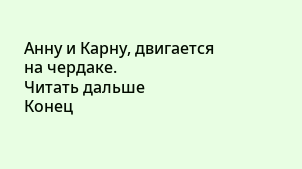Анну и Карну, двигается на чердаке.
Читать дальше
Конец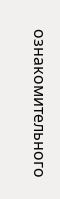ознакомительного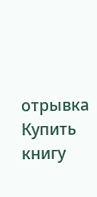отрывка
Купить книгу